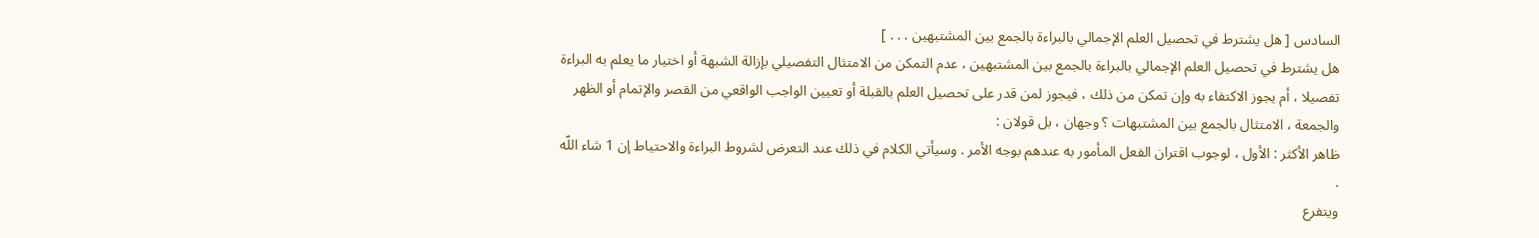السادس [ هل يشترط في تحصيل العلم الإجمالي بالبراءة بالجمع بين المشتبهين . . . ]
هل يشترط في تحصيل العلم الإجمالي بالبراءة بالجمع بين المشتبهين ، عدم التمكن من الامتثال التفصيلي بإزالة الشبهة أو اختيار ما يعلم به البراءة تفصيلا ، أم يجوز الاكتفاء به وإن تمكن من ذلك ، فيجوز لمن قدر على تحصيل العلم بالقبلة أو تعيين الواجب الواقعي من القصر والإتمام أو الظهر والجمعة ، الامتثال بالجمع بين المشتبهات ؟ وجهان ، بل قولان :
ظاهر الأكثر : الأول ، لوجوب اقتران الفعل المأمور به عندهم بوجه الأمر . وسيأتي الكلام في ذلك عند التعرض لشروط البراءة والاحتياط إن 1 شاء اللّه .
ويتفرع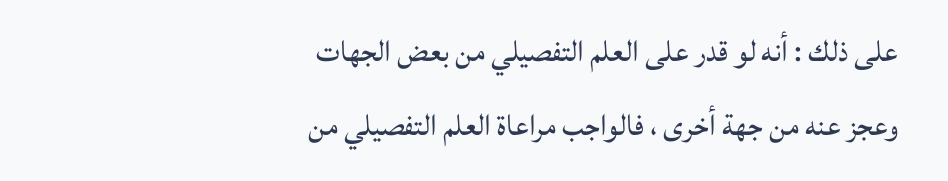على ذلك : أنه لو قدر على العلم التفصيلي من بعض الجهات وعجز عنه من جهة أخرى ، فالواجب مراعاة العلم التفصيلي من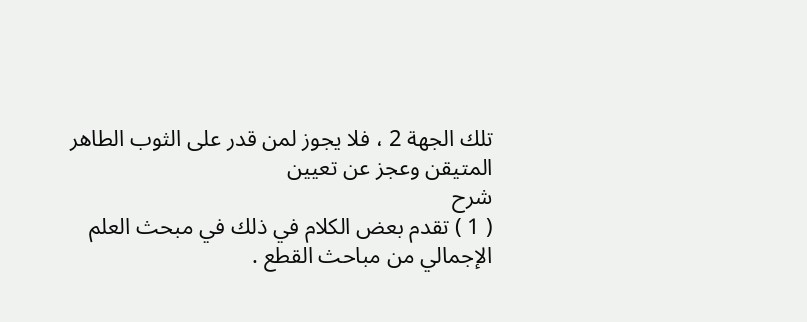تلك الجهة 2 ، فلا يجوز لمن قدر على الثوب الطاهر المتيقن وعجز عن تعيين
شرح
( 1 ) تقدم بعض الكلام في ذلك في مبحث العلم الإجمالي من مباحث القطع .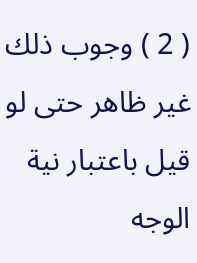( 2 ) وجوب ذلك غير ظاهر حتى لو قيل باعتبار نية الوجه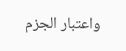واعتبار الجزم